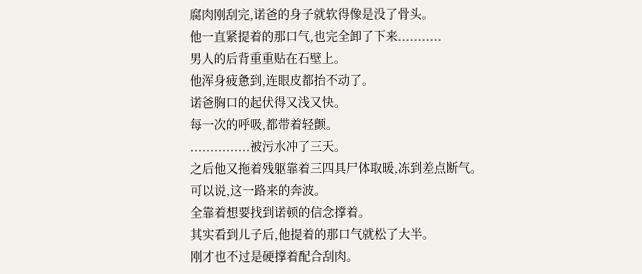腐肉刚刮完,诺爸的身子就软得像是没了骨头。
他一直紧提着的那口气,也完全卸了下来...........
男人的后背重重贴在石壁上。
他浑身疲惫到,连眼皮都抬不动了。
诺爸胸口的起伏得又浅又快。
每一次的呼吸,都带着轻颤。
...............被污水冲了三天。
之后他又拖着残躯靠着三四具尸体取暖,冻到差点断气。
可以说,这一路来的奔波。
全靠着想要找到诺顿的信念撑着。
其实看到儿子后,他提着的那口气就松了大半。
刚才也不过是硬撑着配合刮肉。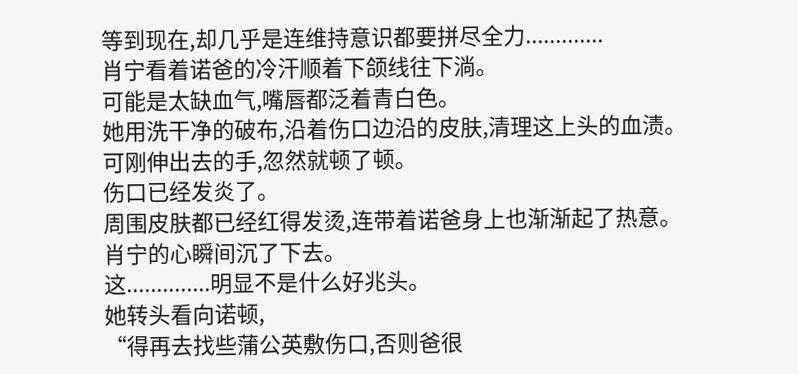等到现在,却几乎是连维持意识都要拼尽全力.............
肖宁看着诺爸的冷汗顺着下颌线往下淌。
可能是太缺血气,嘴唇都泛着青白色。
她用洗干净的破布,沿着伤口边沿的皮肤,清理这上头的血渍。
可刚伸出去的手,忽然就顿了顿。
伤口已经发炎了。
周围皮肤都已经红得发烫,连带着诺爸身上也渐渐起了热意。
肖宁的心瞬间沉了下去。
这..............明显不是什么好兆头。
她转头看向诺顿,
“得再去找些蒲公英敷伤口,否则爸很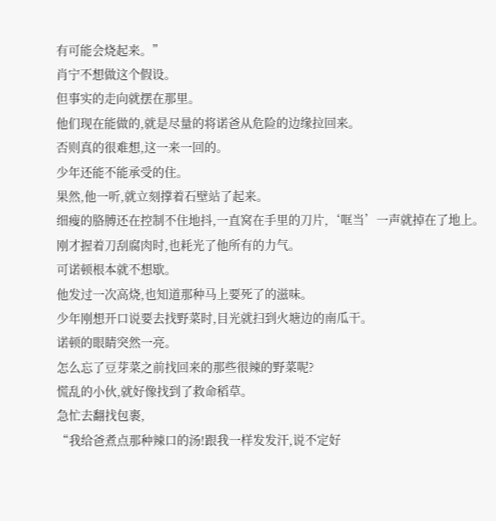有可能会烧起来。”
肖宁不想做这个假设。
但事实的走向就摆在那里。
他们现在能做的,就是尽量的将诺爸从危险的边缘拉回来。
否则真的很难想,这一来一回的。
少年还能不能承受的住。
果然,他一听,就立刻撑着石壁站了起来。
细瘦的胳膊还在控制不住地抖,一直窝在手里的刀片,‘哐当’一声就掉在了地上。
刚才握着刀刮腐肉时,也耗光了他所有的力气。
可诺顿根本就不想歇。
他发过一次高烧,也知道那种马上要死了的滋味。
少年刚想开口说要去找野菜时,目光就扫到火塘边的南瓜干。
诺顿的眼睛突然一亮。
怎么忘了豆芽菜之前找回来的那些很辣的野菜呢?
慌乱的小伙,就好像找到了救命稻草。
急忙去翻找包裹,
“我给爸煮点那种辣口的汤!跟我一样发发汗,说不定好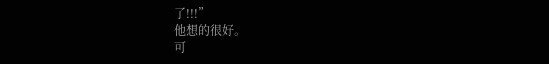了!!!”
他想的很好。
可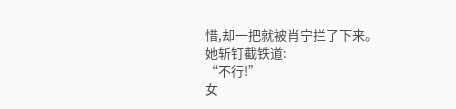惜,却一把就被肖宁拦了下来。
她斩钉截铁道:
“不行!”
女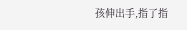孩伸出手,指了指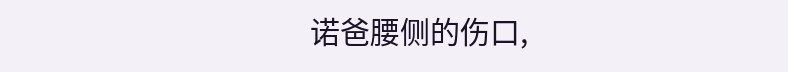诺爸腰侧的伤口,